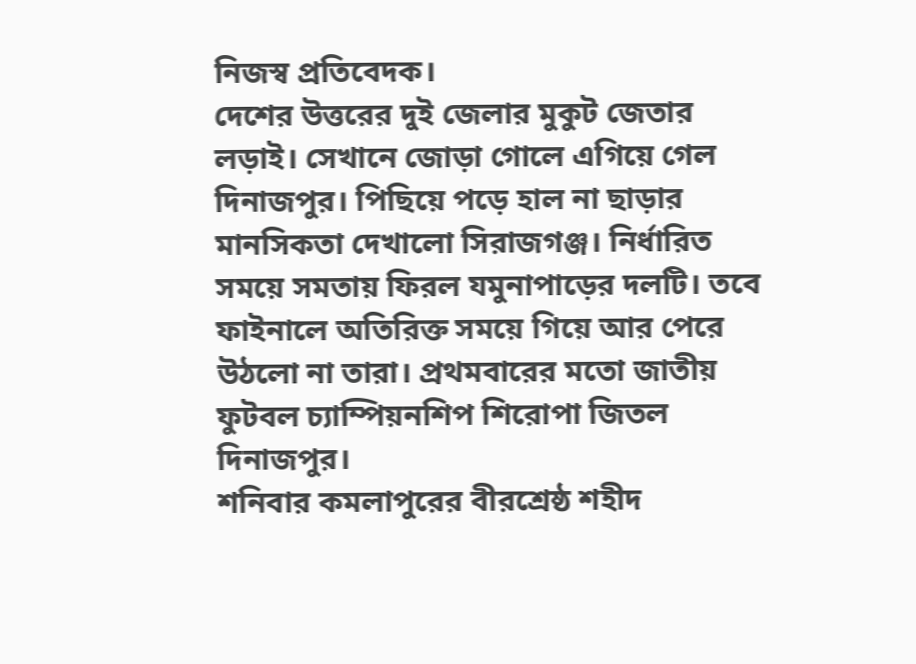নিজস্ব প্রতিবেদক।
দেশের উত্তরের দুই জেলার মুকুট জেতার লড়াই। সেখানে জোড়া গোলে এগিয়ে গেল দিনাজপুর। পিছিয়ে পড়ে হাল না ছাড়ার মানসিকতা দেখালো সিরাজগঞ্জ। নির্ধারিত সময়ে সমতায় ফিরল যমুনাপাড়ের দলটি। তবে ফাইনালে অতিরিক্ত সময়ে গিয়ে আর পেরে উঠলো না তারা। প্রথমবারের মতো জাতীয় ফুটবল চ্যাম্পিয়নশিপ শিরোপা জিতল দিনাজপুর।
শনিবার কমলাপুরের বীরশ্রেষ্ঠ শহীদ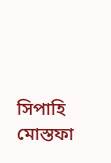সিপাহি মোস্তফা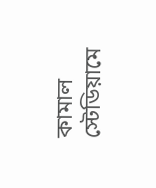কামাল স্টেডিয়ামে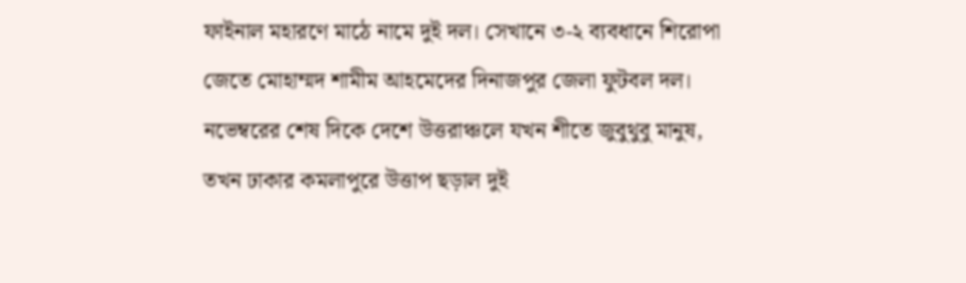ফাইনাল মহারণে মাঠে নামে দুই দল। সেখানে ৩-২ ব্যবধানে শিরোপা জেতে মোহাম্মদ শামীম আহমেদের দিনাজপুর জেলা ফুটবল দল।
নভেম্বরের শেষ দিকে দেশে উত্তরাঞ্চলে যখন শীতে জুবুথুবু মানুষ, তখন ঢাকার কমলাপুরে উত্তাপ ছড়াল দুই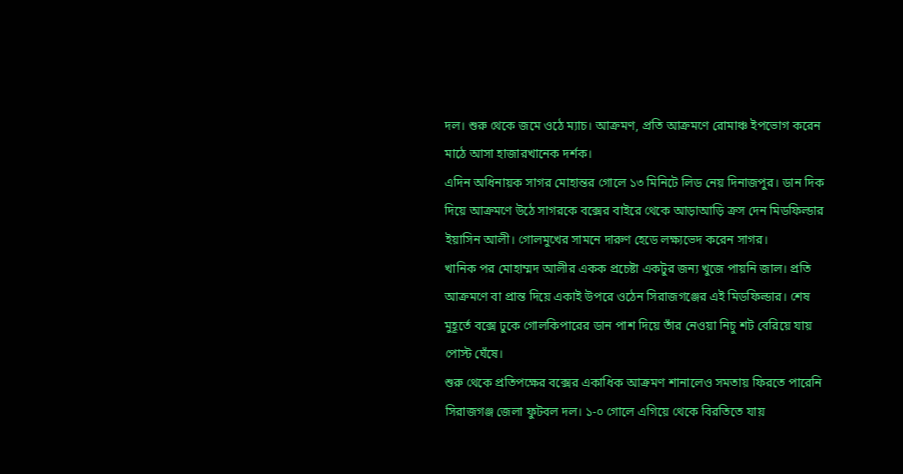দল। শুরু থেকে জমে ওঠে ম্যাচ। আক্রমণ, প্রতি আক্রমণে রোমাঞ্চ ইপভোগ করেন মাঠে আসা হাজারখানেক দর্শক।
এদিন অধিনায়ক সাগর মোহান্তর গোলে ১৩ মিনিটে লিড নেয় দিনাজপুর। ডান দিক দিয়ে আক্রমণে উঠে সাগরকে বক্সের বাইরে থেকে আড়াআড়ি ক্রস দেন মিডফিল্ডার ইয়াসিন আলী। গোলমুখের সামনে দারুণ হেডে লক্ষ্যভেদ করেন সাগর।
খানিক পর মোহাম্মদ আলীর একক প্রচেষ্টা একটুর জন্য খুজে পায়নি জাল। প্রতি আক্রমণে বা প্রান্ত দিয়ে একাই উপরে ওঠেন সিরাজগঞ্জের এই মিডফিল্ডার। শেষ মুহূর্তে বক্সে ঢুকে গোলকিপারের ডান পাশ দিয়ে তাঁর নেওয়া নিচু শট বেরিয়ে যায় পোস্ট ঘেঁষে।
শুরু থেকে প্রতিপক্ষের বক্সের একাধিক আক্রমণ শানালেও সমতায় ফিরতে পারেনি সিরাজগঞ্জ জেলা ফুটবল দল। ১-০ গোলে এগিয়ে থেকে বিরতিতে যায়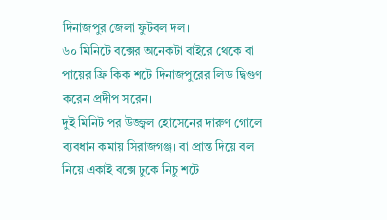দিনাজপুর জেলা ফুটবল দল।
৬০ মিনিটে বক্সের অনেকটা বাইরে থেকে বা পায়ের ফ্রি কিক শটে দিনাজপুরের লিড দ্বিগুণ করেন প্রদীপ সরেন।
দুই মিনিট পর উজ্জ্বল হোসেনের দারুণ গোলে ব্যবধান কমায় সিরাজগঞ্জ। বা প্রান্ত দিয়ে বল নিয়ে একাই বক্সে ঢুকে নিচু শটে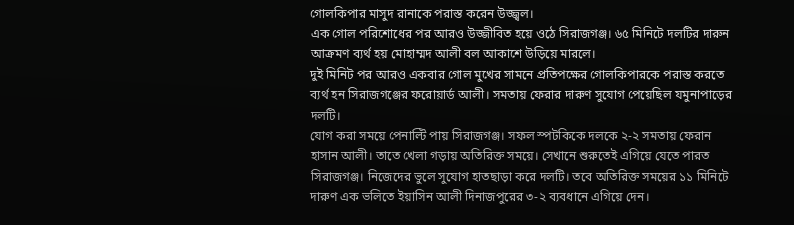গোলকিপার মাসুদ রানাকে পরাস্ত করেন উজ্জ্বল।
এক গোল পরিশোধের পর আরও উজ্জীবিত হয়ে ওঠে সিরাজগঞ্জ। ৬৫ মিনিটে দলটির দারুন আক্রমণ ব্যর্থ হয় মোহাম্মদ আলী বল আকাশে উড়িয়ে মারলে।
দুই মিনিট পর আরও একবার গোল মুখের সামনে প্রতিপক্ষের গোলকিপারকে পরাস্ত করতে ব্যর্থ হন সিরাজগঞ্জের ফরোয়ার্ড আলী। সমতায় ফেরার দারুণ সুযোগ পেয়েছিল যমুনাপাড়ের দলটি।
যোগ করা সময়ে পেনাল্টি পায় সিরাজগঞ্জ। সফল স্পটকিকে দলকে ২-২ সমতায় ফেরান হাসান আলী। তাতে খেলা গড়ায় অতিরিক্ত সময়ে। সেখানে শুরুতেই এগিয়ে যেতে পারত সিরাজগঞ্জ। নিজেদের ভুলে সুযোগ হাতছাড়া করে দলটি। তবে অতিরিক্ত সময়ের ১১ মিনিটে দারুণ এক ভলিতে ইয়াসিন আলী দিনাজপুরের ৩-২ ব্যবধানে এগিয়ে দেন।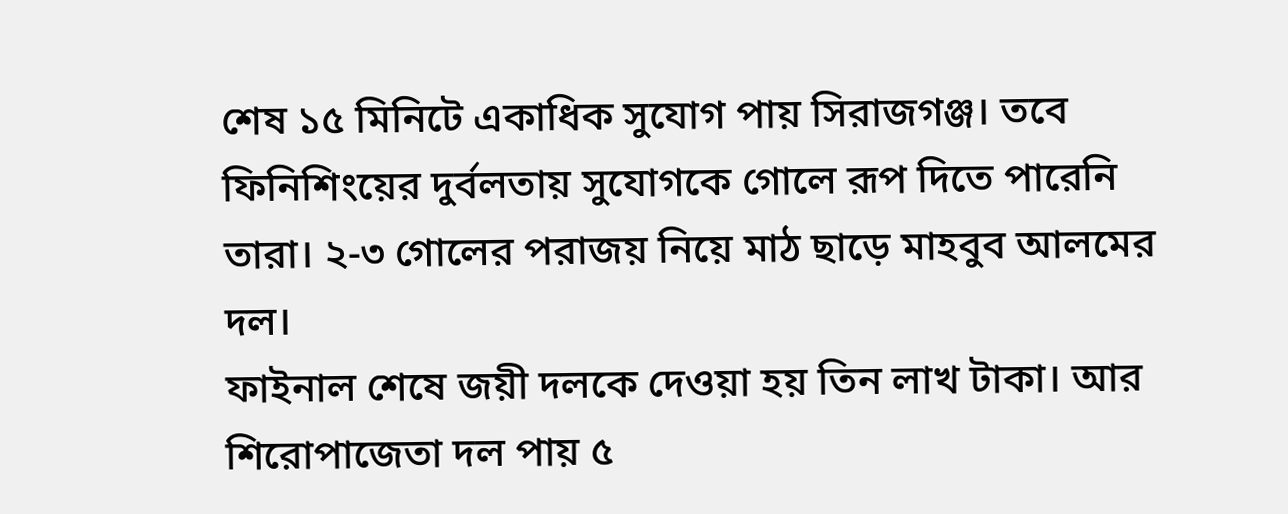শেষ ১৫ মিনিটে একাধিক সুযোগ পায় সিরাজগঞ্জ। তবে ফিনিশিংয়ের দুর্বলতায় সুযোগকে গোলে রূপ দিতে পারেনি তারা। ২-৩ গোলের পরাজয় নিয়ে মাঠ ছাড়ে মাহবুব আলমের দল।
ফাইনাল শেষে জয়ী দলকে দেওয়া হয় তিন লাখ টাকা। আর শিরোপাজেতা দল পায় ৫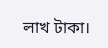লাখ টাকা।